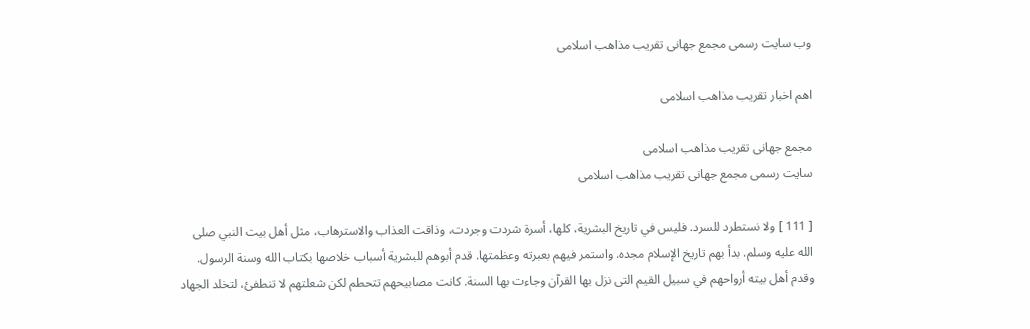وب سایت رسمی مجمع جهانى تقريب مذاهب اسلامى

اهم اخبار تقریب مذاهب اسلامی

مجمع جهانى تقريب مذاهب اسلامى
سایت رسمی مجمع جهانى تقريب مذاهب اسلامى

[ 111 ] ولا نستطرد للسرد. فليس في تاريخ البشرية، كلها، أسرة شردت وجردت، وذاقت العذاب والاسترهاب، مثل أهل بيت النبي صلى الله عليه وسلم. بدأ بهم تاريخ الإسلام مجده. واستمر فيهم بعبرته وعظمتها. قدم أبوهم للبشرية أسباب خلاصها بكتاب الله وسنة الرسول. وقدم أهل بيته أرواحهم في سبيل القيم التى نزل بها القرآن وجاءت بها السنة. كانت مصابيحهم تتحطم لكن شعلتهم لا تنطفئ، لتخلد الجهاد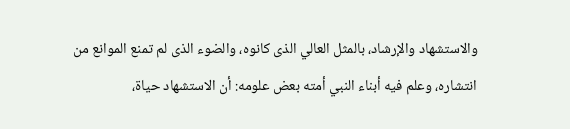والاستشهاد والإرشاد، بالمثل العالي الذى كانوه، والضوء الذى لم تمنع الموانع من انتشاره، وعلم فيه أبناء النبي أمته بعض علومه: أن الاستشهاد حياة،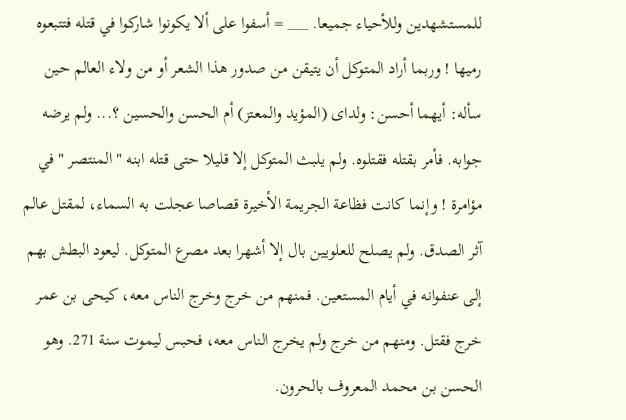للمستشهدين وللأحياء جميعا. ___ = أسفوا على ألا يكونوا شاركوا في قتله فتتبعوه رميها ! وربما أراد المتوكل أن يتيقن من صدور هذا الشعر أو من ولاء العالم حين سأله: أيهما أحسن: ولداى (المؤيد والمعتز) أم الحسن والحسين ؟... ولم يرضه جوابه. فأمر بقتله فقتلوه. ولم يلبث المتوكل إلا قليلا حتى قتله ابنه " المنتصر " في مؤامرة ! وإنما كانت فظاعة الجريمة الأخيرة قصاصا عجلت به السماء، لمقتل عالم آثر الصدق. ولم يصلح للعلويين بال إلا أشهرا بعد مصرع المتوكل. ليعود البطش بهم إلى عنفوانه في أيام المستعين. فمنهم من خرج وخرج الناس معه، كيحى بن عمر خرج فقتل. ومنهم من خرج ولم يخرج الناس معه، فحبس ليموت سنة 271. وهو الحسن بن محمد المعروف بالحرون.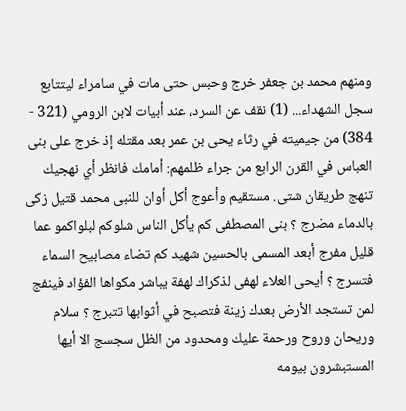ومنهم محمد بن جعفر خرج وحبس حتى مات في سامراء ليتتابع سجل الشهداء... (1) نقف عن السرد، عند أبيات لابن الرومي (321 - 384) من جيميته في رثاء يحى بن عمر بعد مقتله إذ خرج على بنى العباس في القرن الرابع من جراء ظلمهم: أمامك فانظر أي نهجيك تنهج طريقان شتى. مستقيم وأعوج أكل أوان للنبى محمد قتيل زكى بالدماء مضرج ؟ بنى المصطفى كم يأكل الناس شلوكم لبلواكمو عما قليل مفرج أبعد المسمى بالحسين شهيد كم تضاء مصابيح السماء فتسرج ؟ أيحى العلاء لهفى لذكراك لهفة يباشر مكواها الفؤاد فينفج لمن تستجد الأرض بعدك زينة فتصبح في أثوابها تتبرج ؟ سلام وريحان وروح ورحمة عليك ومحدود من الظل سجسج الا أيها المستبشرون بيومه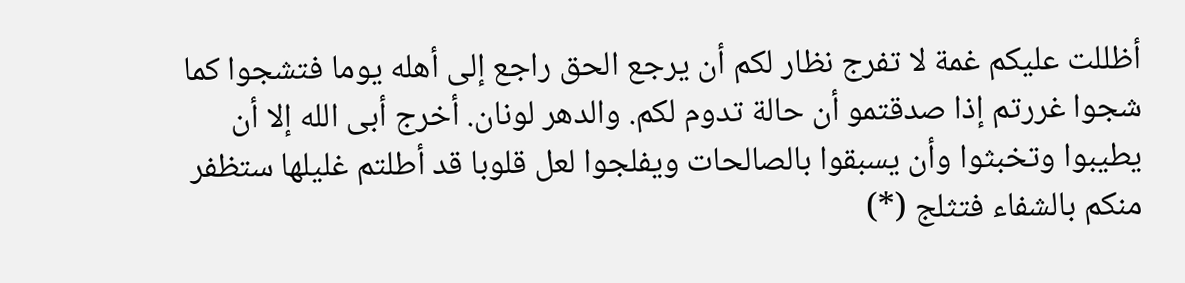أظللت عليكم غمة لا تفرج نظار لكم أن يرجع الحق راجع إلى أهله يوما فتشجوا كما شجوا غررتم إذا صدقتمو أن حالة تدوم لكم. والدهر لونان. أخرج أبى الله إلا أن يطيبوا وتخبثوا وأن يسبقوا بالصالحات ويفلجوا لعل قلوبا قد أطلتم غليلها ستظفر منكم بالشفاء فتثلج (*)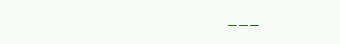___